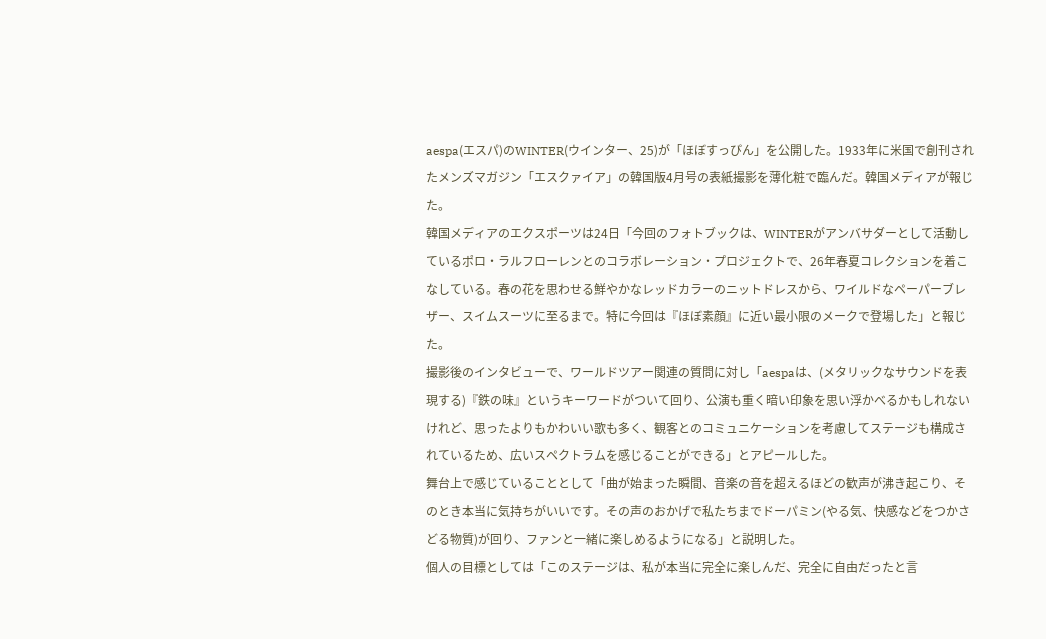aespa(エスパ)のWINTER(ウインター、25)が「ほぼすっぴん」を公開した。1933年に米国で創刊されたメンズマガジン「エスクァイア」の韓国版4月号の表紙撮影を薄化粧で臨んだ。韓国メディアが報じた。
韓国メディアのエクスポーツは24日「今回のフォトブックは、WINTERがアンバサダーとして活動しているポロ・ラルフローレンとのコラボレーション・プロジェクトで、26年春夏コレクションを着こなしている。春の花を思わせる鮮やかなレッドカラーのニットドレスから、ワイルドなペーパーブレザー、スイムスーツに至るまで。特に今回は『ほぼ素顔』に近い最小限のメークで登場した」と報じた。
撮影後のインタビューで、ワールドツアー関連の質問に対し「aespaは、(メタリックなサウンドを表現する)『鉄の味』というキーワードがついて回り、公演も重く暗い印象を思い浮かべるかもしれないけれど、思ったよりもかわいい歌も多く、観客とのコミュニケーションを考慮してステージも構成されているため、広いスペクトラムを感じることができる」とアピールした。
舞台上で感じていることとして「曲が始まった瞬間、音楽の音を超えるほどの歓声が沸き起こり、そのとき本当に気持ちがいいです。その声のおかげで私たちまでドーパミン(やる気、快感などをつかさどる物質)が回り、ファンと一緒に楽しめるようになる」と説明した。
個人の目標としては「このステージは、私が本当に完全に楽しんだ、完全に自由だったと言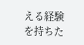える経験を持ちた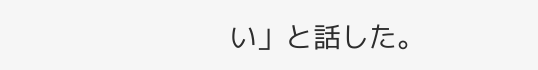い」と話した。